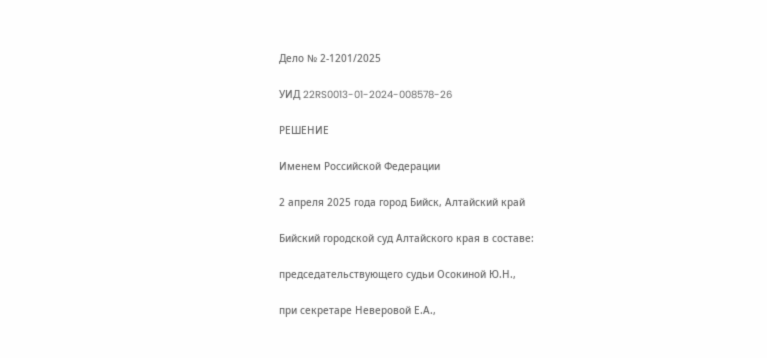Дело № 2-1201/2025

УИД 22RS0013-01-2024-008578-26

РЕШЕНИЕ

Именем Российской Федерации

2 апреля 2025 года город Бийск, Алтайский край

Бийский городской суд Алтайского края в составе:

председательствующего судьи Осокиной Ю.Н.,

при секретаре Неверовой Е.А.,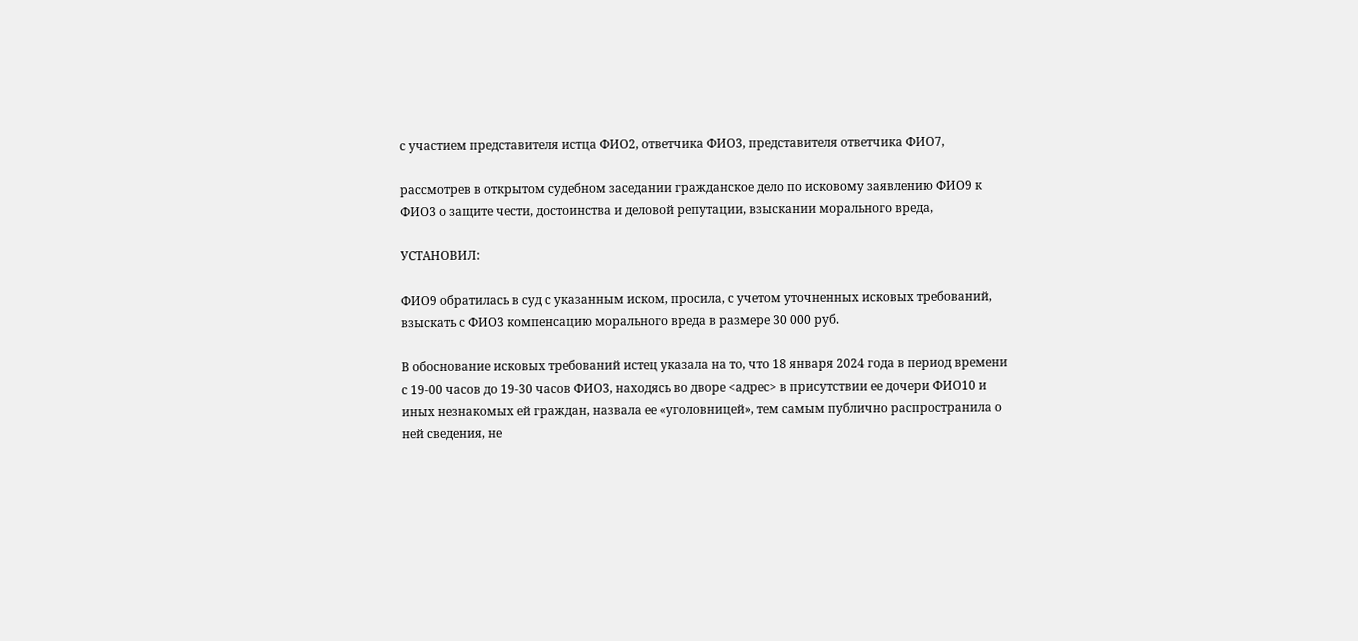с участием представителя истца ФИО2, ответчика ФИО3, представителя ответчика ФИО7,

рассмотрев в открытом судебном заседании гражданское дело по исковому заявлению ФИО9 к ФИО3 о защите чести, достоинства и деловой репутации, взыскании морального вреда,

УСТАНОВИЛ:

ФИО9 обратилась в суд с указанным иском, просила, с учетом уточненных исковых требований, взыскать с ФИО3 компенсацию морального вреда в размере 30 000 руб.

В обоснование исковых требований истец указала на то, что 18 января 2024 года в период времени с 19-00 часов до 19-30 часов ФИО3, находясь во дворе <адрес> в присутствии ее дочери ФИО10 и иных незнакомых ей граждан, назвала ее «уголовницей», тем самым публично распространила о ней сведения, не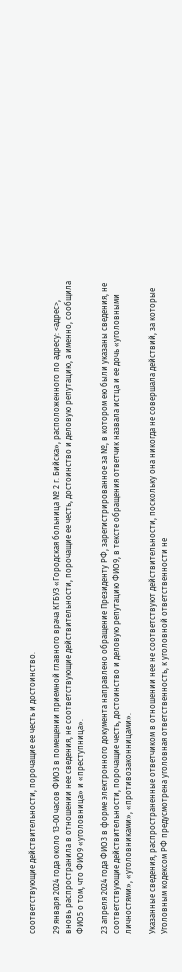соответствующие действительности, порочащие ее честь и достоинство.

29 января 2024 года около 13-00 часов ФИО3 в помещении приемной главного врача КГБУЗ «Городская больница № 2 г. Бийска», расположенного по адресу: <адрес>, вновь распространила в отношении нее сведения, не соответствующие действительности, порочащие ее честь, достоинство и деловую репутацию, а именно, сообщила ФИО5 о том, что ФИО9 «уголовница» и «преступница».

23 апреля 2024 года ФИО3 в форме электронного документа направлено обращение Президенту РФ, зарегистрированное за №, в котором ею были указаны сведения, не соответствующие действительности, порочащие честь, достоинство и деловую репутацию ФИО9, в тексте обращения ответчик назвала истца и ее дочь «уголовными личностями», «уголовниками», «противозаконницами».

Указанные сведения, распространенные ответчиком в отношении нее не соответствуют действительности, поскольку она никогда не совершала действий, за которые Уголовным кодексом РФ предусмотрена уголовная ответственность, к уголовной ответственности не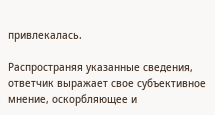привлекалась.

Распространяя указанные сведения, ответчик выражает свое субъективное мнение, оскорбляющее и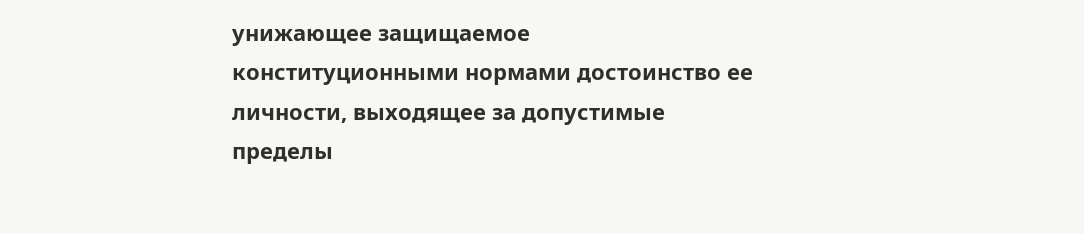унижающее защищаемое конституционными нормами достоинство ее личности, выходящее за допустимые пределы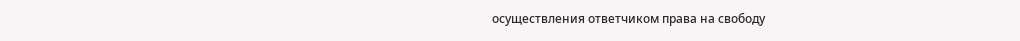осуществления ответчиком права на свободу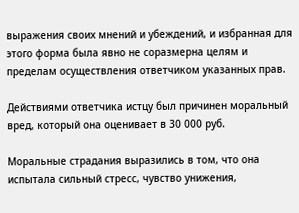выражения своих мнений и убеждений, и избранная для этого форма была явно не соразмерна целям и пределам осуществления ответчиком указанных прав.

Действиями ответчика истцу был причинен моральный вред, который она оценивает в 30 000 руб.

Моральные страдания выразились в том, что она испытала сильный стресс, чувство унижения,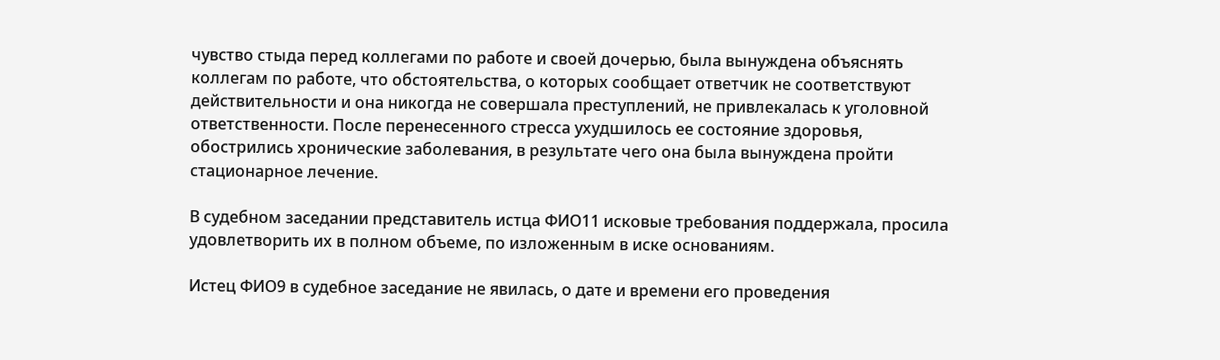чувство стыда перед коллегами по работе и своей дочерью, была вынуждена объяснять коллегам по работе, что обстоятельства, о которых сообщает ответчик не соответствуют действительности и она никогда не совершала преступлений, не привлекалась к уголовной ответственности. После перенесенного стресса ухудшилось ее состояние здоровья, обострились хронические заболевания, в результате чего она была вынуждена пройти стационарное лечение.

В судебном заседании представитель истца ФИО11 исковые требования поддержала, просила удовлетворить их в полном объеме, по изложенным в иске основаниям.

Истец ФИО9 в судебное заседание не явилась, о дате и времени его проведения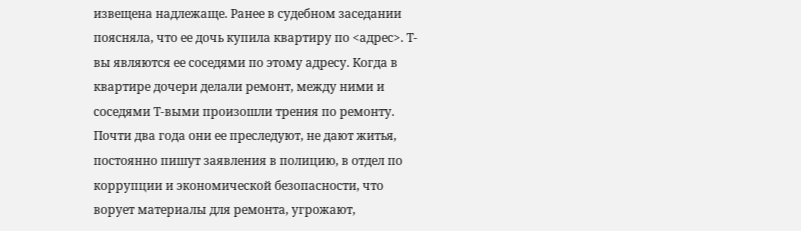извещена надлежаще. Ранее в судебном заседании поясняла, что ее дочь купила квартиру по <адрес>. Т-вы являются ее соседями по этому адресу. Когда в квартире дочери делали ремонт, между ними и соседями Т-выми произошли трения по ремонту. Почти два года они ее преследуют, не дают житья, постоянно пишут заявления в полицию, в отдел по коррупции и экономической безопасности, что ворует материалы для ремонта, угрожают,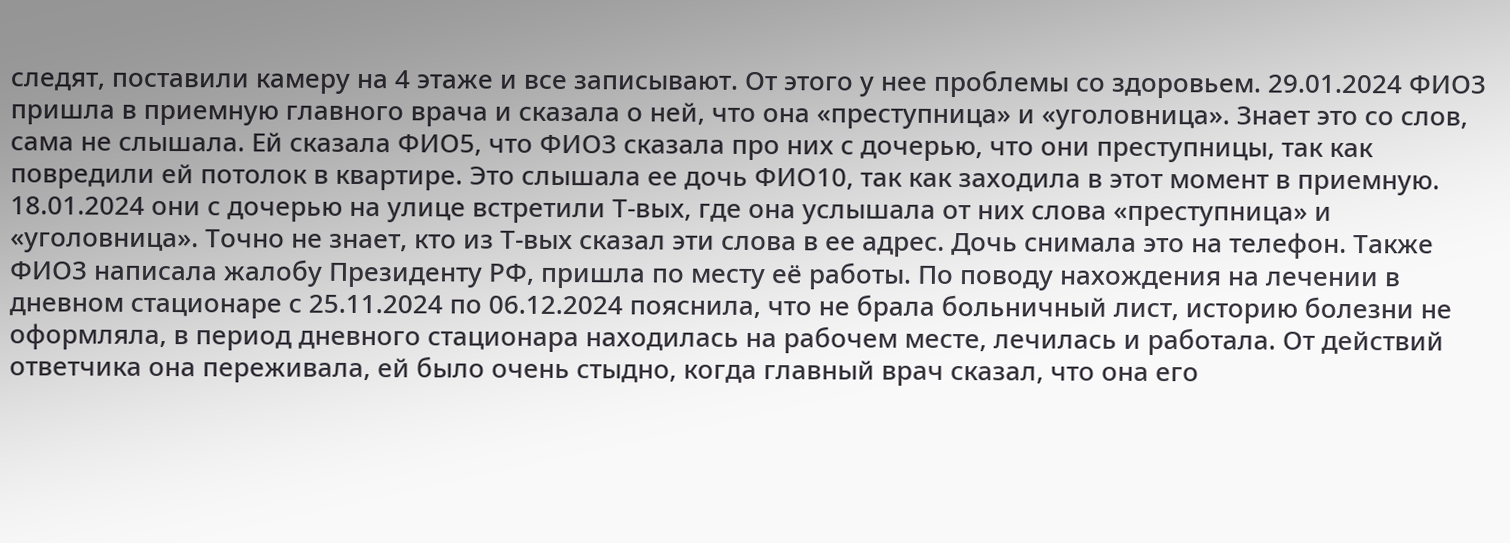следят, поставили камеру на 4 этаже и все записывают. От этого у нее проблемы со здоровьем. 29.01.2024 ФИО3 пришла в приемную главного врача и сказала о ней, что она «преступница» и «уголовница». Знает это со слов, сама не слышала. Ей сказала ФИО5, что ФИО3 сказала про них с дочерью, что они преступницы, так как повредили ей потолок в квартире. Это слышала ее дочь ФИО10, так как заходила в этот момент в приемную. 18.01.2024 они с дочерью на улице встретили Т-вых, где она услышала от них слова «преступница» и «уголовница». Точно не знает, кто из Т-вых сказал эти слова в ее адрес. Дочь снимала это на телефон. Также ФИО3 написала жалобу Президенту РФ, пришла по месту её работы. По поводу нахождения на лечении в дневном стационаре с 25.11.2024 по 06.12.2024 пояснила, что не брала больничный лист, историю болезни не оформляла, в период дневного стационара находилась на рабочем месте, лечилась и работала. От действий ответчика она переживала, ей было очень стыдно, когда главный врач сказал, что она его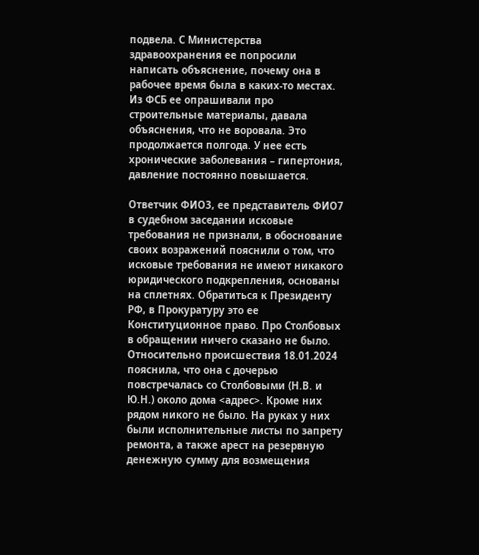подвела. С Министерства здравоохранения ее попросили написать объяснение, почему она в рабочее время была в каких-то местах. Из ФСБ ее опрашивали про строительные материалы, давала объяснения, что не воровала. Это продолжается полгода. У нее есть хронические заболевания – гипертония, давление постоянно повышается.

Ответчик ФИО3, ее представитель ФИО7 в судебном заседании исковые требования не признали, в обоснование своих возражений пояснили о том, что исковые требования не имеют никакого юридического подкрепления, основаны на сплетнях. Обратиться к Президенту РФ, в Прокуратуру это ее Конституционное право. Про Столбовых в обращении ничего сказано не было. Относительно происшествия 18.01.2024 пояснила, что она с дочерью повстречалась со Столбовыми (Н.В. и Ю.Н.) около дома <адрес>. Кроме них рядом никого не было. На руках у них были исполнительные листы по запрету ремонта, а также арест на резервную денежную сумму для возмещения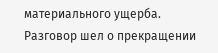материального ущерба. Разговор шел о прекращении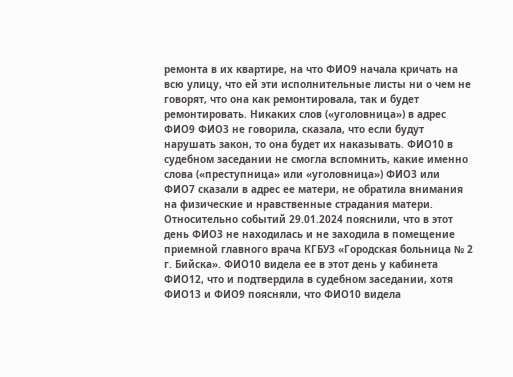ремонта в их квартире, на что ФИО9 начала кричать на всю улицу, что ей эти исполнительные листы ни о чем не говорят, что она как ремонтировала, так и будет ремонтировать. Никаких слов («уголовница») в адрес ФИО9 ФИО3 не говорила, сказала, что если будут нарушать закон, то она будет их наказывать. ФИО10 в судебном заседании не смогла вспомнить, какие именно слова («преступница» или «уголовница») ФИО3 или ФИО7 сказали в адрес ее матери, не обратила внимания на физические и нравственные страдания матери. Относительно событий 29.01.2024 пояснили, что в этот день ФИО3 не находилась и не заходила в помещение приемной главного врача КГБУЗ «Городская больница № 2 г. Бийска». ФИО10 видела ее в этот день у кабинета ФИО12, что и подтвердила в судебном заседании, хотя ФИО13 и ФИО9 поясняли, что ФИО10 видела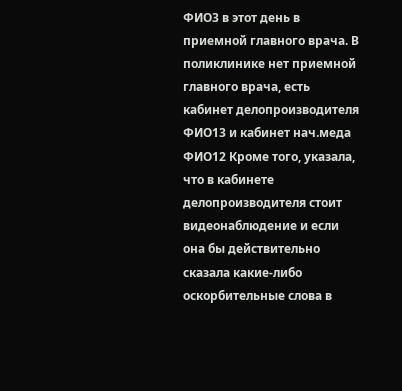ФИО3 в этот день в приемной главного врача. В поликлинике нет приемной главного врача, есть кабинет делопроизводителя ФИО13 и кабинет нач.меда ФИО12 Кроме того, указала, что в кабинете делопроизводителя стоит видеонаблюдение и если она бы действительно сказала какие-либо оскорбительные слова в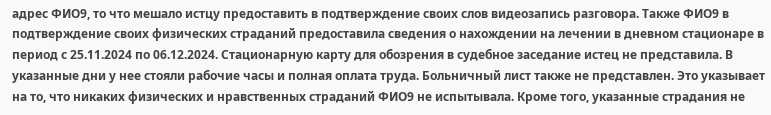адрес ФИО9, то что мешало истцу предоставить в подтверждение своих слов видеозапись разговора. Также ФИО9 в подтверждение своих физических страданий предоставила сведения о нахождении на лечении в дневном стационаре в период с 25.11.2024 по 06.12.2024. Стационарную карту для обозрения в судебное заседание истец не представила. В указанные дни у нее стояли рабочие часы и полная оплата труда. Больничный лист также не представлен. Это указывает на то, что никаких физических и нравственных страданий ФИО9 не испытывала. Кроме того, указанные страдания не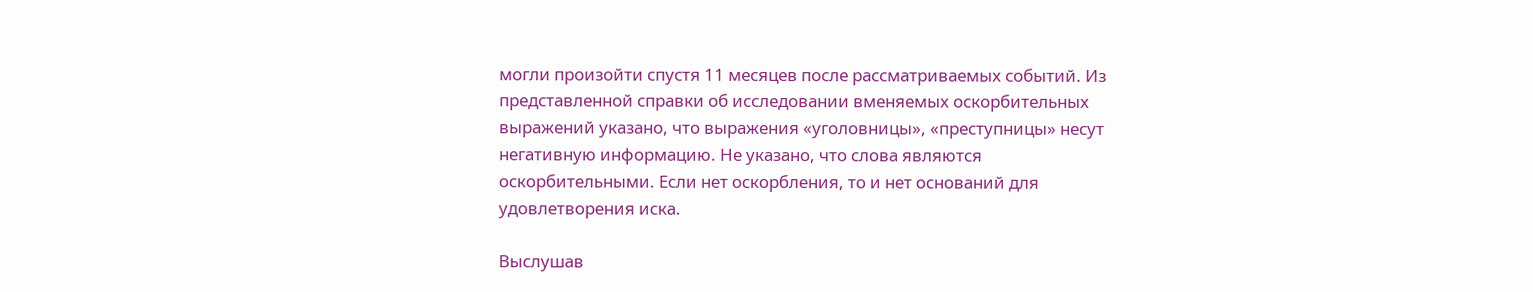могли произойти спустя 11 месяцев после рассматриваемых событий. Из представленной справки об исследовании вменяемых оскорбительных выражений указано, что выражения «уголовницы», «преступницы» несут негативную информацию. Не указано, что слова являются оскорбительными. Если нет оскорбления, то и нет оснований для удовлетворения иска.

Выслушав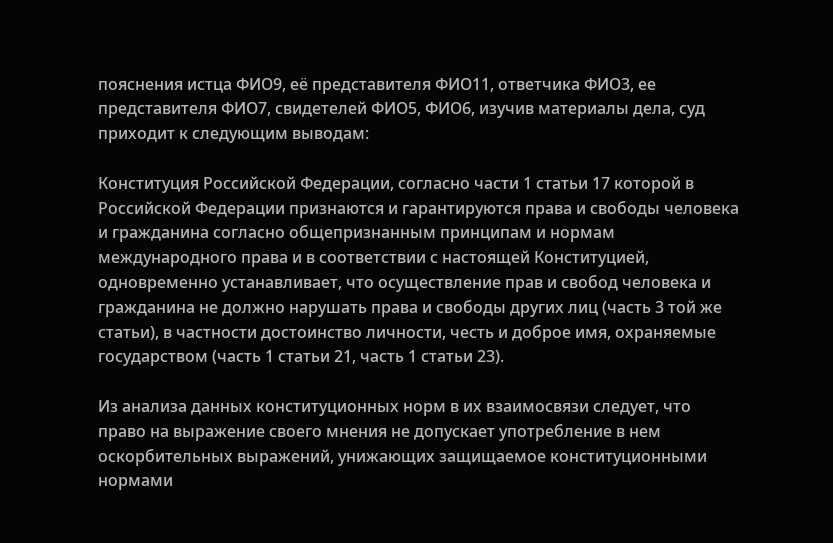пояснения истца ФИО9, её представителя ФИО11, ответчика ФИО3, ее представителя ФИО7, свидетелей ФИО5, ФИО6, изучив материалы дела, суд приходит к следующим выводам:

Конституция Российской Федерации, согласно части 1 статьи 17 которой в Российской Федерации признаются и гарантируются права и свободы человека и гражданина согласно общепризнанным принципам и нормам международного права и в соответствии с настоящей Конституцией, одновременно устанавливает, что осуществление прав и свобод человека и гражданина не должно нарушать права и свободы других лиц (часть 3 той же статьи), в частности достоинство личности, честь и доброе имя, охраняемые государством (часть 1 статьи 21, часть 1 статьи 23).

Из анализа данных конституционных норм в их взаимосвязи следует, что право на выражение своего мнения не допускает употребление в нем оскорбительных выражений, унижающих защищаемое конституционными нормами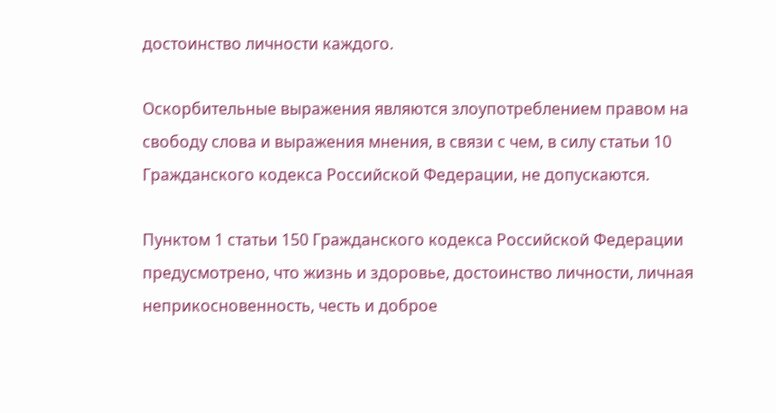достоинство личности каждого.

Оскорбительные выражения являются злоупотреблением правом на свободу слова и выражения мнения, в связи с чем, в силу статьи 10 Гражданского кодекса Российской Федерации, не допускаются.

Пунктом 1 статьи 150 Гражданского кодекса Российской Федерации предусмотрено, что жизнь и здоровье, достоинство личности, личная неприкосновенность, честь и доброе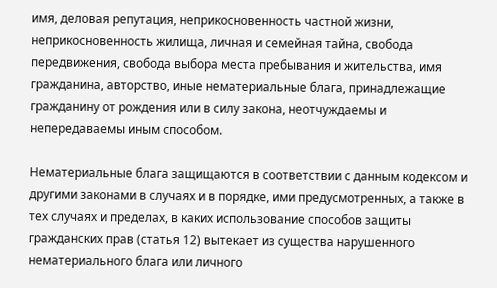имя, деловая репутация, неприкосновенность частной жизни, неприкосновенность жилища, личная и семейная тайна, свобода передвижения, свобода выбора места пребывания и жительства, имя гражданина, авторство, иные нематериальные блага, принадлежащие гражданину от рождения или в силу закона, неотчуждаемы и непередаваемы иным способом.

Нематериальные блага защищаются в соответствии с данным кодексом и другими законами в случаях и в порядке, ими предусмотренных, а также в тех случаях и пределах, в каких использование способов защиты гражданских прав (статья 12) вытекает из существа нарушенного нематериального блага или личного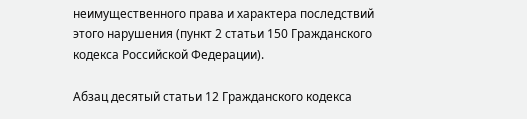неимущественного права и характера последствий этого нарушения (пункт 2 статьи 150 Гражданского кодекса Российской Федерации).

Абзац десятый статьи 12 Гражданского кодекса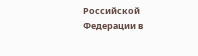Российской Федерации в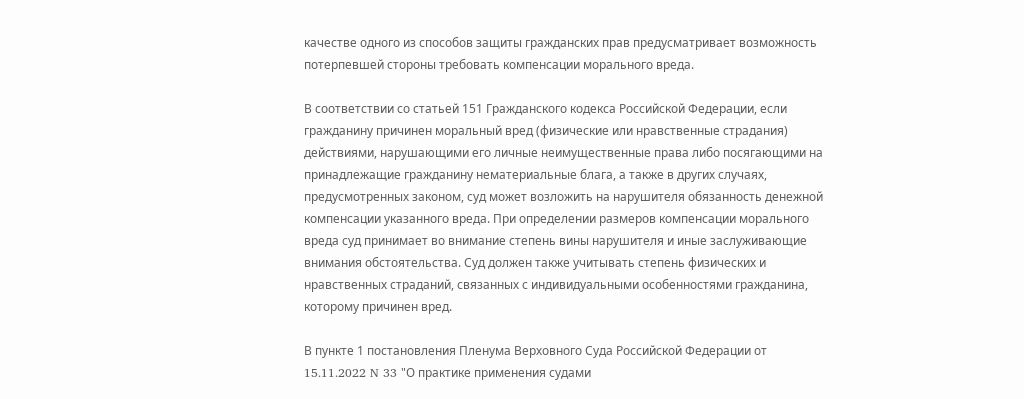качестве одного из способов защиты гражданских прав предусматривает возможность потерпевшей стороны требовать компенсации морального вреда.

В соответствии со статьей 151 Гражданского кодекса Российской Федерации, если гражданину причинен моральный вред (физические или нравственные страдания) действиями, нарушающими его личные неимущественные права либо посягающими на принадлежащие гражданину нематериальные блага, а также в других случаях, предусмотренных законом, суд может возложить на нарушителя обязанность денежной компенсации указанного вреда. При определении размеров компенсации морального вреда суд принимает во внимание степень вины нарушителя и иные заслуживающие внимания обстоятельства. Суд должен также учитывать степень физических и нравственных страданий, связанных с индивидуальными особенностями гражданина, которому причинен вред.

В пункте 1 постановления Пленума Верховного Суда Российской Федерации от 15.11.2022 N 33 "О практике применения судами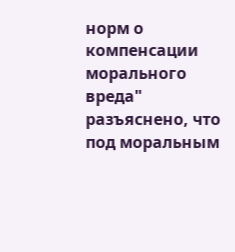норм о компенсации морального вреда" разъяснено, что под моральным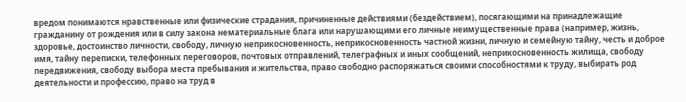вредом понимаются нравственные или физические страдания, причиненные действиями (бездействием), посягающими на принадлежащие гражданину от рождения или в силу закона нематериальные блага или нарушающими его личные неимущественные права (например, жизнь, здоровье, достоинство личности, свободу, личную неприкосновенность, неприкосновенность частной жизни, личную и семейную тайну, честь и доброе имя, тайну переписки, телефонных переговоров, почтовых отправлений, телеграфных и иных сообщений, неприкосновенность жилища, свободу передвижения, свободу выбора места пребывания и жительства, право свободно распоряжаться своими способностями к труду, выбирать род деятельности и профессию, право на труд в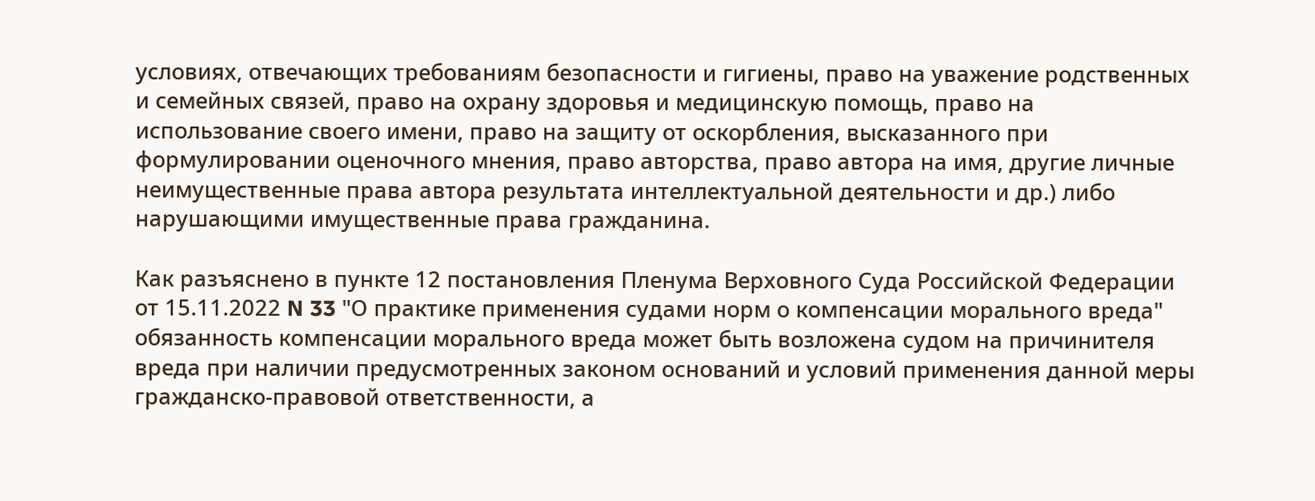условиях, отвечающих требованиям безопасности и гигиены, право на уважение родственных и семейных связей, право на охрану здоровья и медицинскую помощь, право на использование своего имени, право на защиту от оскорбления, высказанного при формулировании оценочного мнения, право авторства, право автора на имя, другие личные неимущественные права автора результата интеллектуальной деятельности и др.) либо нарушающими имущественные права гражданина.

Как разъяснено в пункте 12 постановления Пленума Верховного Суда Российской Федерации от 15.11.2022 N 33 "О практике применения судами норм о компенсации морального вреда" обязанность компенсации морального вреда может быть возложена судом на причинителя вреда при наличии предусмотренных законом оснований и условий применения данной меры гражданско-правовой ответственности, а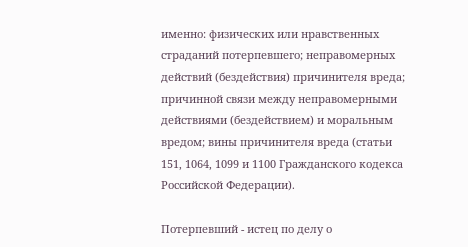именно: физических или нравственных страданий потерпевшего; неправомерных действий (бездействия) причинителя вреда; причинной связи между неправомерными действиями (бездействием) и моральным вредом; вины причинителя вреда (статьи 151, 1064, 1099 и 1100 Гражданского кодекса Российской Федерации).

Потерпевший - истец по делу о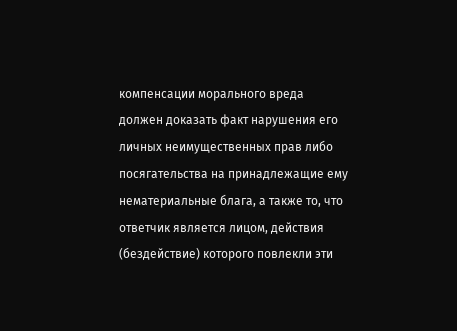компенсации морального вреда должен доказать факт нарушения его личных неимущественных прав либо посягательства на принадлежащие ему нематериальные блага, а также то, что ответчик является лицом, действия (бездействие) которого повлекли эти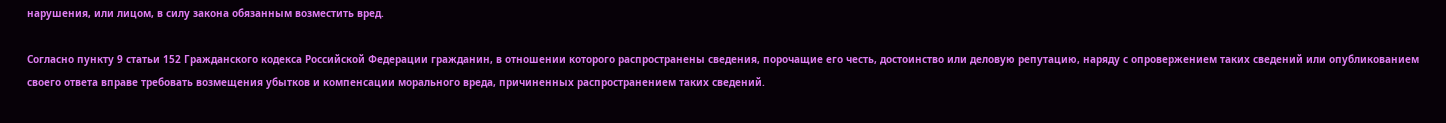нарушения, или лицом, в силу закона обязанным возместить вред.

Согласно пункту 9 статьи 152 Гражданского кодекса Российской Федерации гражданин, в отношении которого распространены сведения, порочащие его честь, достоинство или деловую репутацию, наряду с опровержением таких сведений или опубликованием своего ответа вправе требовать возмещения убытков и компенсации морального вреда, причиненных распространением таких сведений.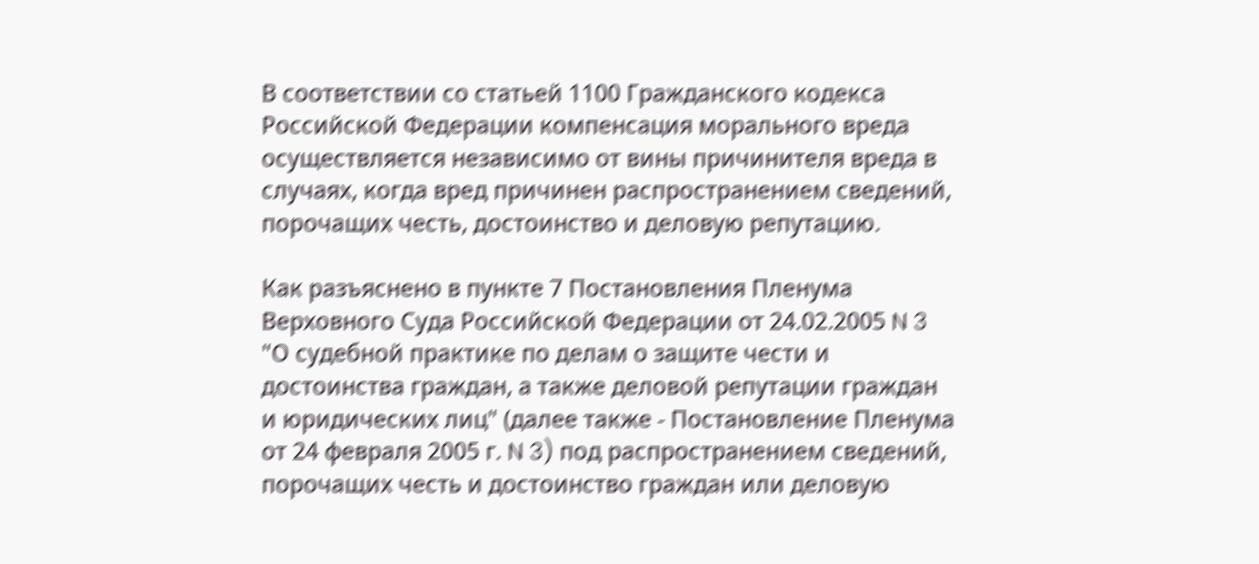В соответствии со статьей 1100 Гражданского кодекса Российской Федерации компенсация морального вреда осуществляется независимо от вины причинителя вреда в случаях, когда вред причинен распространением сведений, порочащих честь, достоинство и деловую репутацию.

Как разъяснено в пункте 7 Постановления Пленума Верховного Суда Российской Федерации от 24.02.2005 N 3 "О судебной практике по делам о защите чести и достоинства граждан, а также деловой репутации граждан и юридических лиц" (далее также - Постановление Пленума от 24 февраля 2005 г. N 3) под распространением сведений, порочащих честь и достоинство граждан или деловую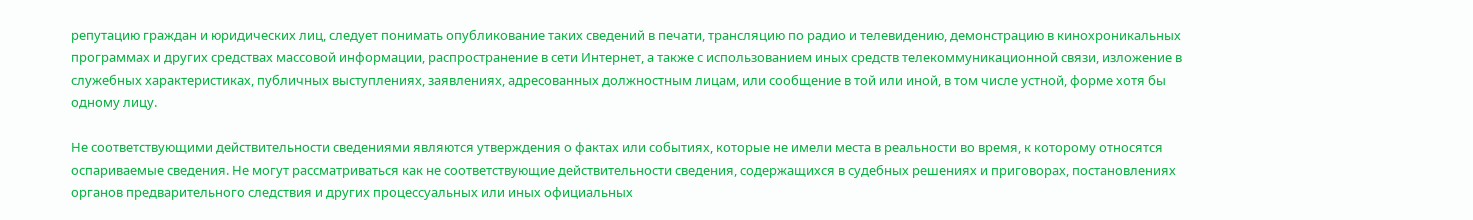репутацию граждан и юридических лиц, следует понимать опубликование таких сведений в печати, трансляцию по радио и телевидению, демонстрацию в кинохроникальных программах и других средствах массовой информации, распространение в сети Интернет, а также с использованием иных средств телекоммуникационной связи, изложение в служебных характеристиках, публичных выступлениях, заявлениях, адресованных должностным лицам, или сообщение в той или иной, в том числе устной, форме хотя бы одному лицу.

Не соответствующими действительности сведениями являются утверждения о фактах или событиях, которые не имели места в реальности во время, к которому относятся оспариваемые сведения. Не могут рассматриваться как не соответствующие действительности сведения, содержащихся в судебных решениях и приговорах, постановлениях органов предварительного следствия и других процессуальных или иных официальных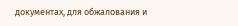документах, для обжалования и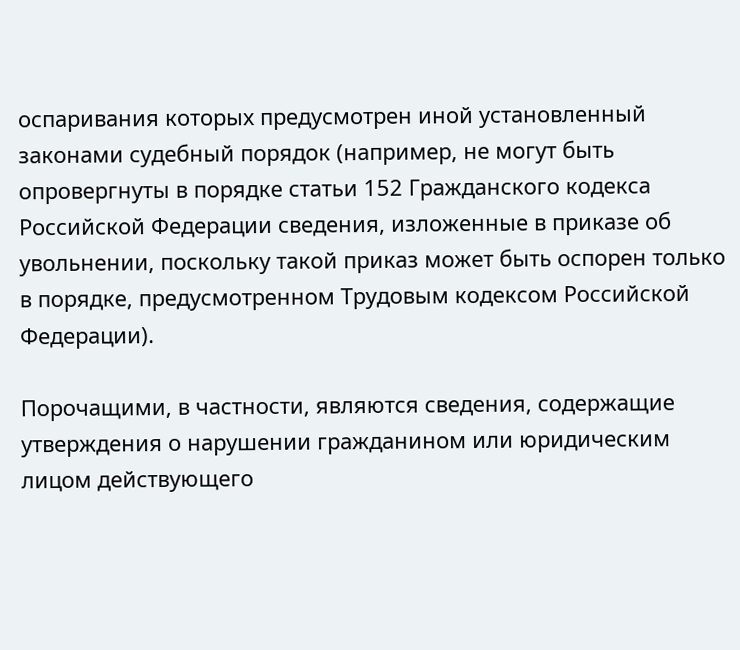оспаривания которых предусмотрен иной установленный законами судебный порядок (например, не могут быть опровергнуты в порядке статьи 152 Гражданского кодекса Российской Федерации сведения, изложенные в приказе об увольнении, поскольку такой приказ может быть оспорен только в порядке, предусмотренном Трудовым кодексом Российской Федерации).

Порочащими, в частности, являются сведения, содержащие утверждения о нарушении гражданином или юридическим лицом действующего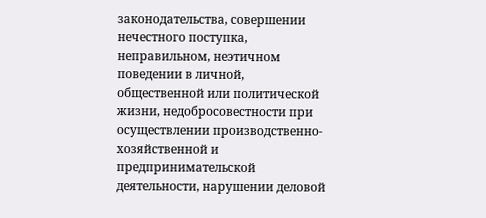законодательства, совершении нечестного поступка, неправильном, неэтичном поведении в личной, общественной или политической жизни, недобросовестности при осуществлении производственно-хозяйственной и предпринимательской деятельности, нарушении деловой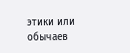этики или обычаев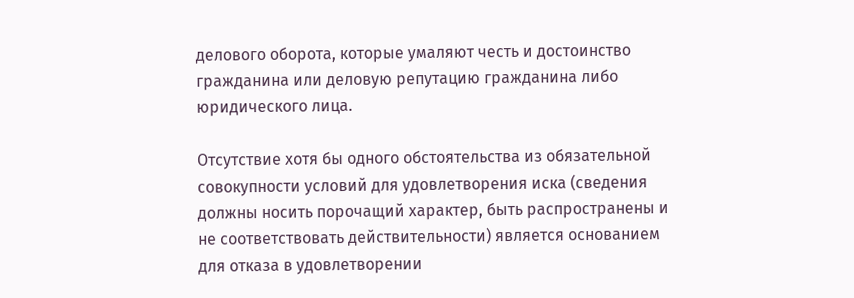делового оборота, которые умаляют честь и достоинство гражданина или деловую репутацию гражданина либо юридического лица.

Отсутствие хотя бы одного обстоятельства из обязательной совокупности условий для удовлетворения иска (сведения должны носить порочащий характер, быть распространены и не соответствовать действительности) является основанием для отказа в удовлетворении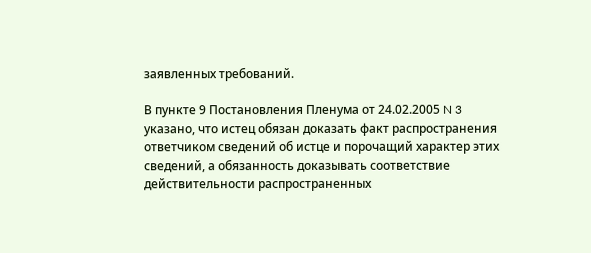заявленных требований.

В пункте 9 Постановления Пленума от 24.02.2005 N 3 указано, что истец обязан доказать факт распространения ответчиком сведений об истце и порочащий характер этих сведений, а обязанность доказывать соответствие действительности распространенных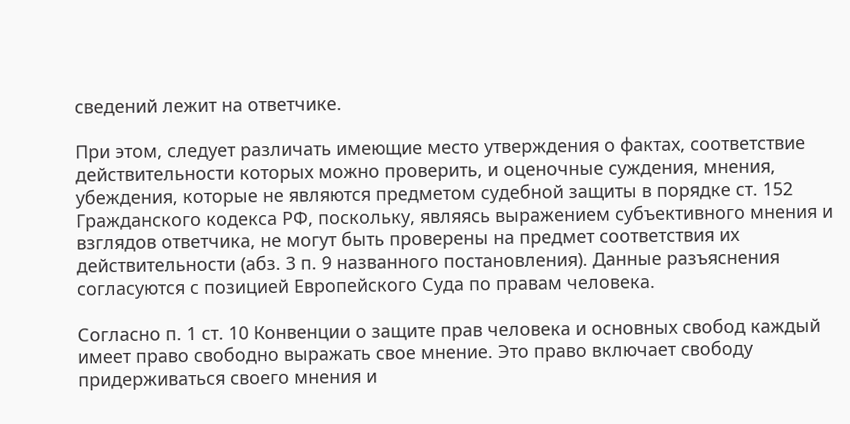сведений лежит на ответчике.

При этом, следует различать имеющие место утверждения о фактах, соответствие действительности которых можно проверить, и оценочные суждения, мнения, убеждения, которые не являются предметом судебной защиты в порядке ст. 152 Гражданского кодекса РФ, поскольку, являясь выражением субъективного мнения и взглядов ответчика, не могут быть проверены на предмет соответствия их действительности (абз. 3 п. 9 названного постановления). Данные разъяснения согласуются с позицией Европейского Суда по правам человека.

Согласно п. 1 ст. 10 Конвенции о защите прав человека и основных свобод каждый имеет право свободно выражать свое мнение. Это право включает свободу придерживаться своего мнения и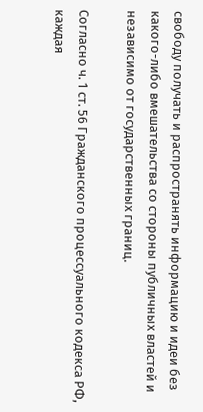свободу получать и распространять информацию и идеи без какого-либо вмешательства со стороны публичных властей и независимо от государственных границ.

Согласно ч. 1 ст. 56 Гражданского процессуального кодекса РФ, каждая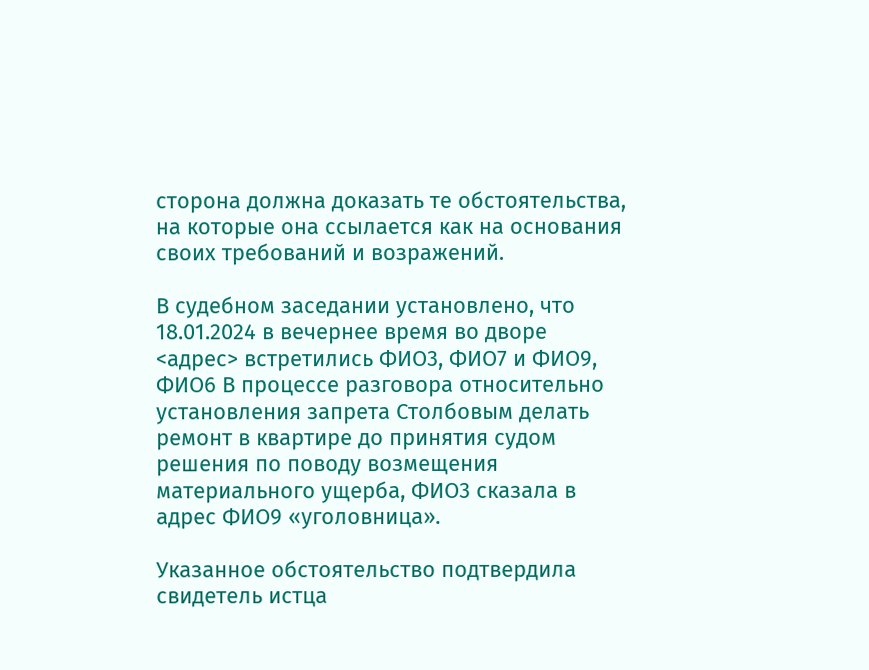сторона должна доказать те обстоятельства, на которые она ссылается как на основания своих требований и возражений.

В судебном заседании установлено, что 18.01.2024 в вечернее время во дворе <адрес> встретились ФИО3, ФИО7 и ФИО9, ФИО6 В процессе разговора относительно установления запрета Столбовым делать ремонт в квартире до принятия судом решения по поводу возмещения материального ущерба, ФИО3 сказала в адрес ФИО9 «уголовница».

Указанное обстоятельство подтвердила свидетель истца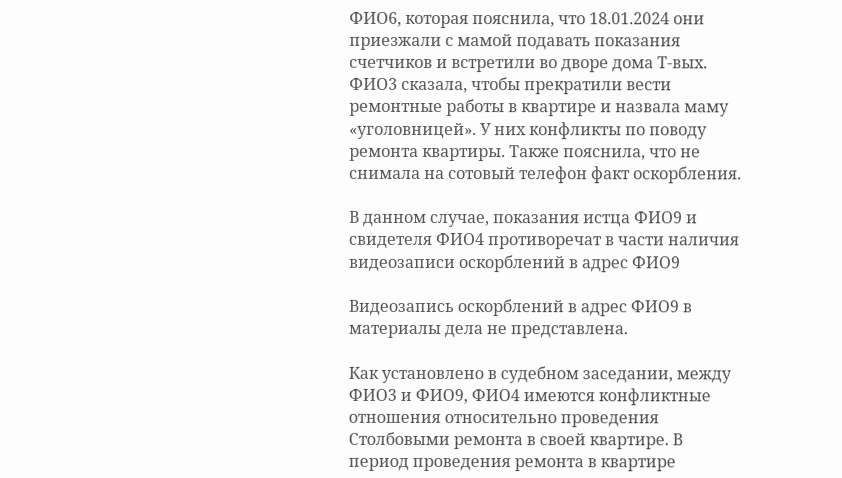ФИО6, которая пояснила, что 18.01.2024 они приезжали с мамой подавать показания счетчиков и встретили во дворе дома Т-вых. ФИО3 сказала, чтобы прекратили вести ремонтные работы в квартире и назвала маму «уголовницей». У них конфликты по поводу ремонта квартиры. Также пояснила, что не снимала на сотовый телефон факт оскорбления.

В данном случае, показания истца ФИО9 и свидетеля ФИО4 противоречат в части наличия видеозаписи оскорблений в адрес ФИО9

Видеозапись оскорблений в адрес ФИО9 в материалы дела не представлена.

Как установлено в судебном заседании, между ФИО3 и ФИО9, ФИО4 имеются конфликтные отношения относительно проведения Столбовыми ремонта в своей квартире. В период проведения ремонта в квартире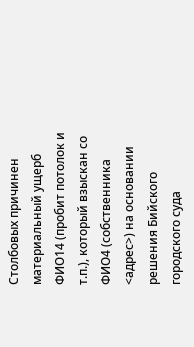Столбовых причинен материальный ущерб ФИО14 (пробит потолок и т.п.), который взыскан со ФИО4 (собственника <адрес>) на основании решения Бийского городского суда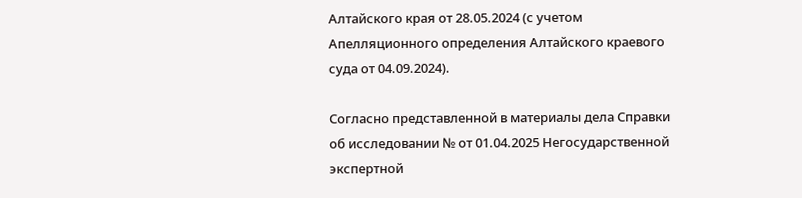Алтайского края от 28.05.2024 (с учетом Апелляционного определения Алтайского краевого суда от 04.09.2024).

Согласно представленной в материалы дела Справки об исследовании № от 01.04.2025 Негосударственной экспертной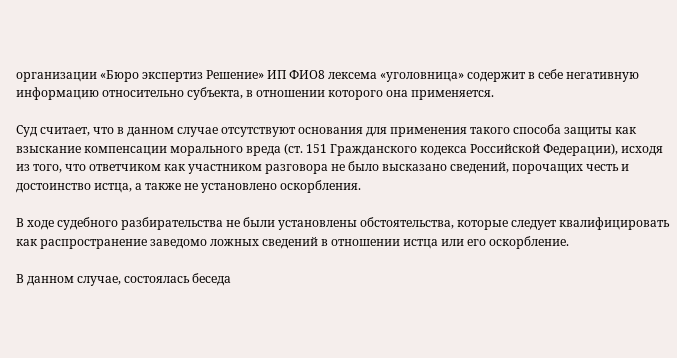организации «Бюро экспертиз Решение» ИП ФИО8 лексема «уголовница» содержит в себе негативную информацию относительно субъекта, в отношении которого она применяется.

Суд считает, что в данном случае отсутствуют основания для применения такого способа защиты как взыскание компенсации морального вреда (ст. 151 Гражданского кодекса Российской Федерации), исходя из того, что ответчиком как участником разговора не было высказано сведений, порочащих честь и достоинство истца, а также не установлено оскорбления.

В ходе судебного разбирательства не были установлены обстоятельства, которые следует квалифицировать как распространение заведомо ложных сведений в отношении истца или его оскорбление.

В данном случае, состоялась беседа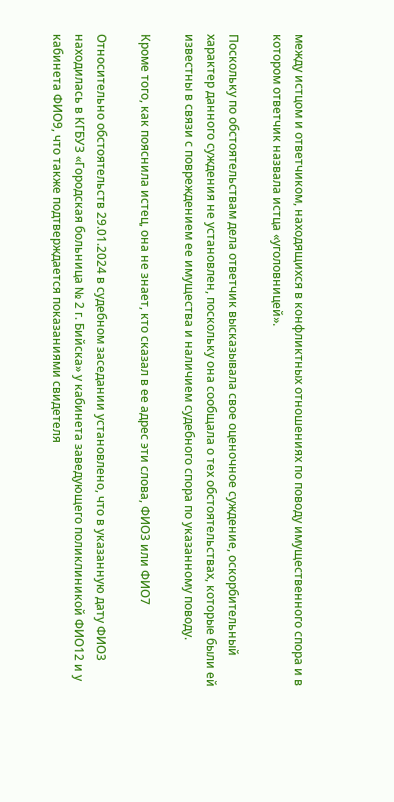между истцом и ответчиком, находящихся в конфликтных отношениях по поводу имущественного спора и в котором ответчик назвала истца «уголовницей».

Поскольку по обстоятельствам дела ответчик высказывала свое оценочное суждение, оскорбительный характер данного суждения не установлен, поскольку она сообщала о тех обстоятельствах, которые были ей известны в связи с повреждением ее имущества и наличием судебного спора по указанному поводу.

Кроме того, как пояснила истец, она не знает, кто сказал в ее адрес эти слова, ФИО3 или ФИО7

Относительно обстоятельств 29.01.2024 в судебном заседании установлено, что в указанную дату ФИО3 находилась в КГБУЗ «Городская больница № 2 г. Бийска» у кабинета заведующего поликлиникой ФИО12 и у кабинета ФИО9, что также подтверждается показаниями свидетеля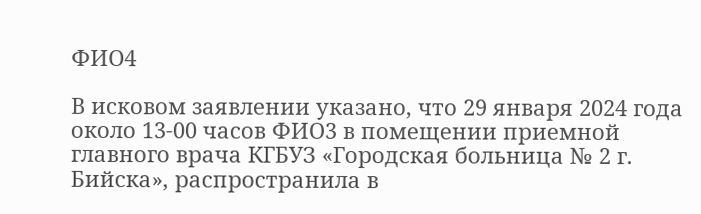ФИО4

В исковом заявлении указано, что 29 января 2024 года около 13-00 часов ФИО3 в помещении приемной главного врача КГБУЗ «Городская больница № 2 г. Бийска», распространила в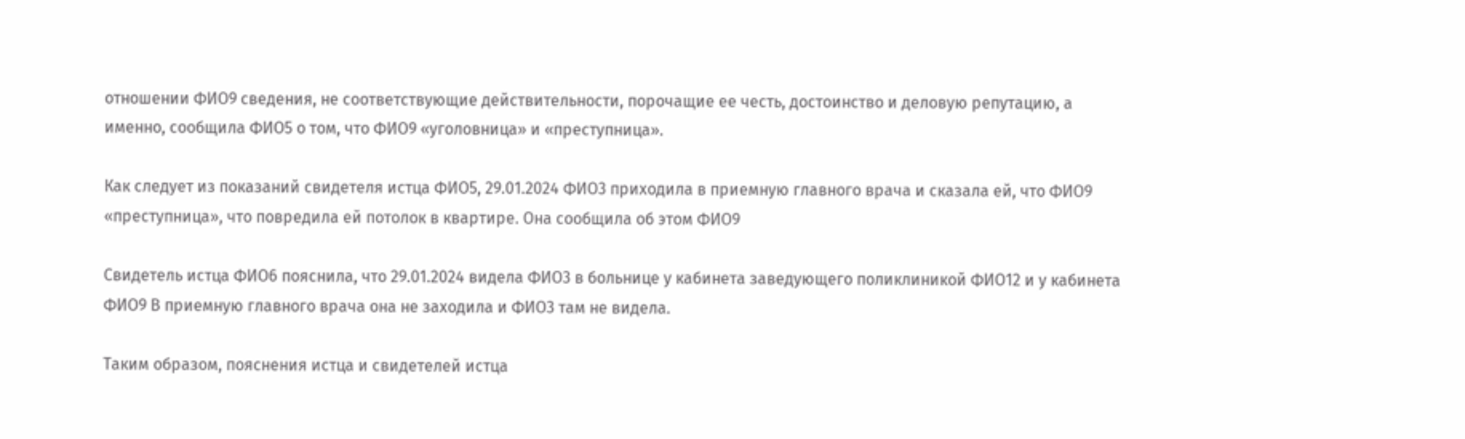отношении ФИО9 сведения, не соответствующие действительности, порочащие ее честь, достоинство и деловую репутацию, а именно, сообщила ФИО5 о том, что ФИО9 «уголовница» и «преступница».

Как следует из показаний свидетеля истца ФИО5, 29.01.2024 ФИО3 приходила в приемную главного врача и сказала ей, что ФИО9 «преступница», что повредила ей потолок в квартире. Она сообщила об этом ФИО9

Свидетель истца ФИО6 пояснила, что 29.01.2024 видела ФИО3 в больнице у кабинета заведующего поликлиникой ФИО12 и у кабинета ФИО9 В приемную главного врача она не заходила и ФИО3 там не видела.

Таким образом, пояснения истца и свидетелей истца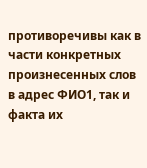противоречивы как в части конкретных произнесенных слов в адрес ФИО1, так и факта их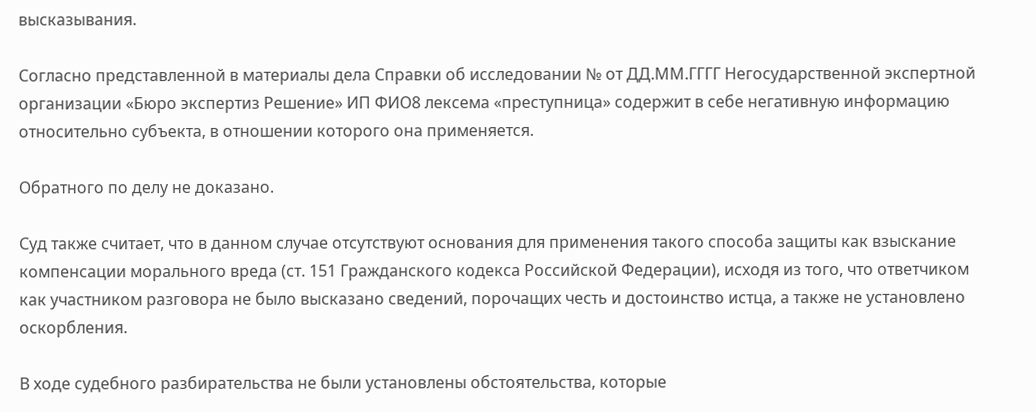высказывания.

Согласно представленной в материалы дела Справки об исследовании № от ДД.ММ.ГГГГ Негосударственной экспертной организации «Бюро экспертиз Решение» ИП ФИО8 лексема «преступница» содержит в себе негативную информацию относительно субъекта, в отношении которого она применяется.

Обратного по делу не доказано.

Суд также считает, что в данном случае отсутствуют основания для применения такого способа защиты как взыскание компенсации морального вреда (ст. 151 Гражданского кодекса Российской Федерации), исходя из того, что ответчиком как участником разговора не было высказано сведений, порочащих честь и достоинство истца, а также не установлено оскорбления.

В ходе судебного разбирательства не были установлены обстоятельства, которые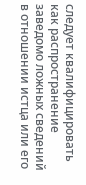следует квалифицировать как распространение заведомо ложных сведений в отношении истца или его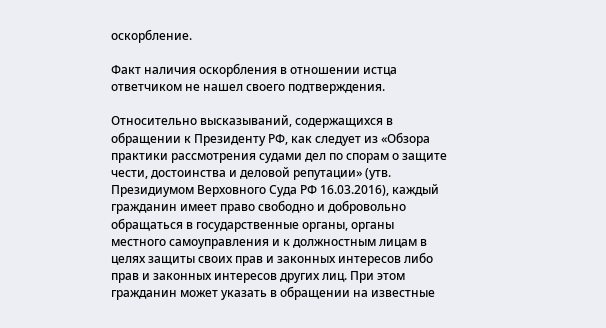оскорбление.

Факт наличия оскорбления в отношении истца ответчиком не нашел своего подтверждения.

Относительно высказываний, содержащихся в обращении к Президенту РФ, как следует из «Обзора практики рассмотрения судами дел по спорам о защите чести, достоинства и деловой репутации» (утв. Президиумом Верховного Суда РФ 16.03.2016), каждый гражданин имеет право свободно и добровольно обращаться в государственные органы, органы местного самоуправления и к должностным лицам в целях защиты своих прав и законных интересов либо прав и законных интересов других лиц. При этом гражданин может указать в обращении на известные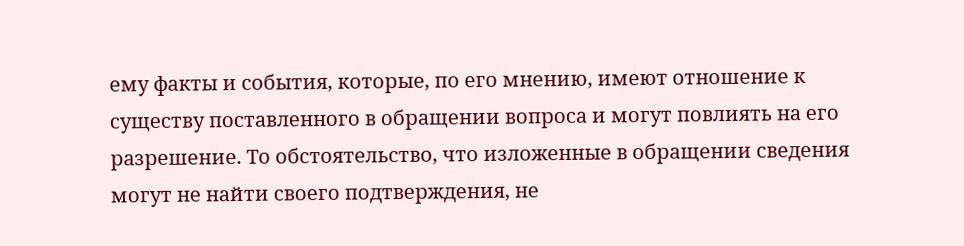ему факты и события, которые, по его мнению, имеют отношение к существу поставленного в обращении вопроса и могут повлиять на его разрешение. То обстоятельство, что изложенные в обращении сведения могут не найти своего подтверждения, не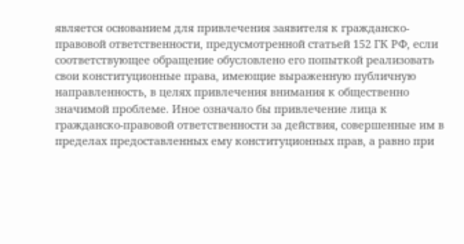является основанием для привлечения заявителя к гражданско-правовой ответственности, предусмотренной статьей 152 ГК РФ, если соответствующее обращение обусловлено его попыткой реализовать свои конституционные права, имеющие выраженную публичную направленность, в целях привлечения внимания к общественно значимой проблеме. Иное означало бы привлечение лица к гражданско-правовой ответственности за действия, совершенные им в пределах предоставленных ему конституционных прав, а равно при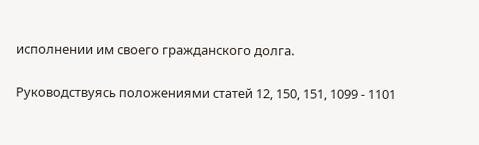исполнении им своего гражданского долга.

Руководствуясь положениями статей 12, 150, 151, 1099 - 1101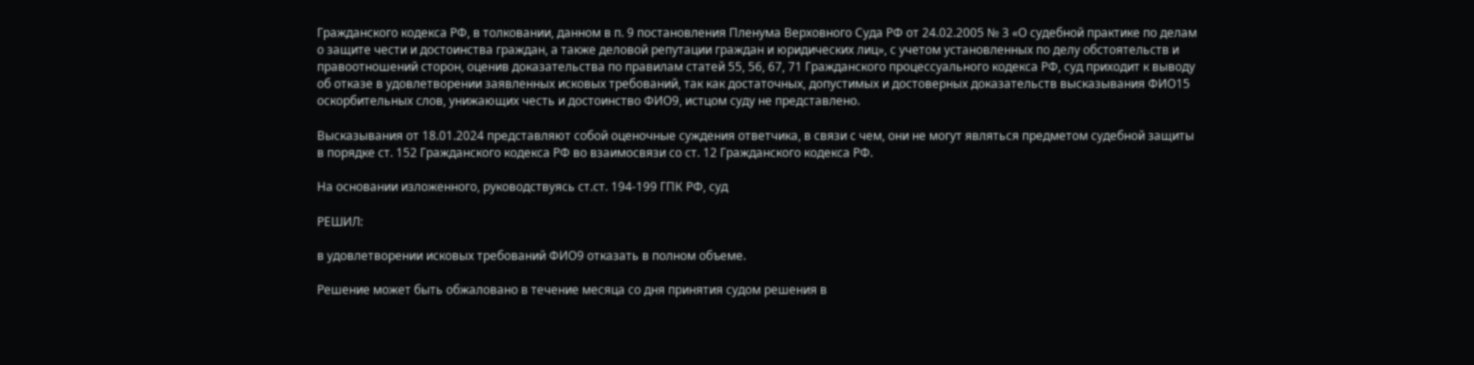Гражданского кодекса РФ, в толковании, данном в п. 9 постановления Пленума Верховного Суда РФ от 24.02.2005 № 3 «О судебной практике по делам о защите чести и достоинства граждан, а также деловой репутации граждан и юридических лиц», с учетом установленных по делу обстоятельств и правоотношений сторон, оценив доказательства по правилам статей 55, 56, 67, 71 Гражданского процессуального кодекса РФ, суд приходит к выводу об отказе в удовлетворении заявленных исковых требований, так как достаточных, допустимых и достоверных доказательств высказывания ФИО15 оскорбительных слов, унижающих честь и достоинство ФИО9, истцом суду не представлено.

Высказывания от 18.01.2024 представляют собой оценочные суждения ответчика, в связи с чем, они не могут являться предметом судебной защиты в порядке ст. 152 Гражданского кодекса РФ во взаимосвязи со ст. 12 Гражданского кодекса РФ.

На основании изложенного, руководствуясь ст.ст. 194-199 ГПК РФ, суд

РЕШИЛ:

в удовлетворении исковых требований ФИО9 отказать в полном объеме.

Решение может быть обжаловано в течение месяца со дня принятия судом решения в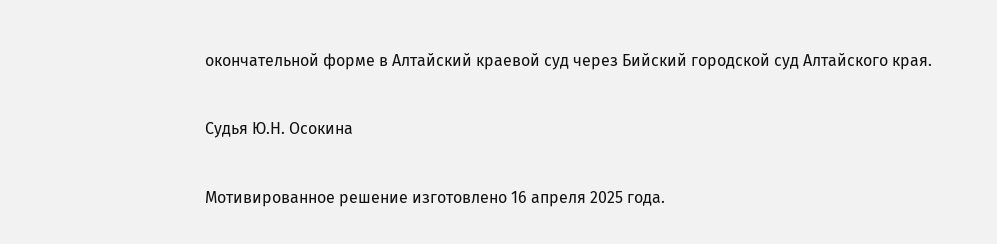окончательной форме в Алтайский краевой суд через Бийский городской суд Алтайского края.

Судья Ю.Н. Осокина

Мотивированное решение изготовлено 16 апреля 2025 года.